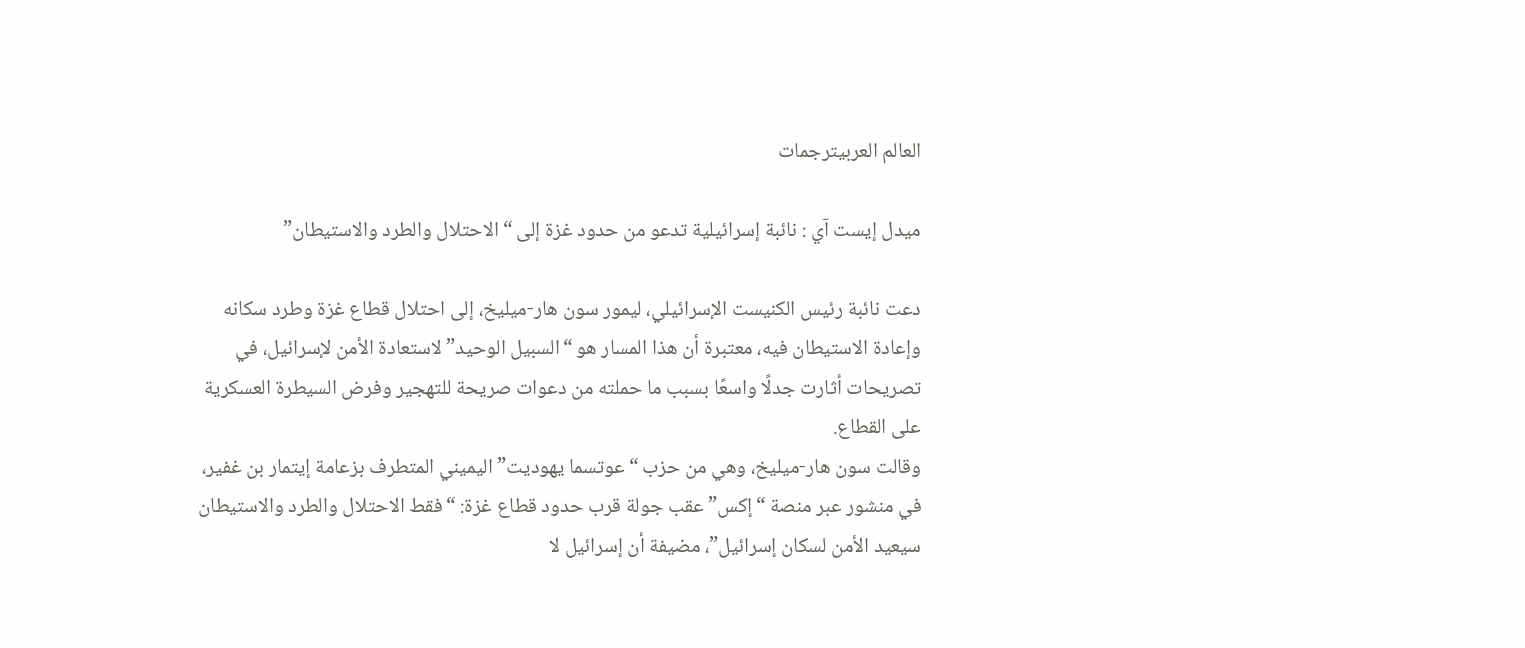العالم العربيترجمات

ميدل إيست آي : نائبة إسرائيلية تدعو من حدود غزة إلى “الاحتلال والطرد والاستيطان”

دعت نائبة رئيس الكنيست الإسرائيلي، ليمور سون هار-ميليخ، إلى احتلال قطاع غزة وطرد سكانه وإعادة الاستيطان فيه، معتبرة أن هذا المسار هو “السبيل الوحيد” لاستعادة الأمن لإسرائيل، في تصريحات أثارت جدلًا واسعًا بسبب ما حملته من دعوات صريحة للتهجير وفرض السيطرة العسكرية على القطاع.
وقالت سون هار-ميليخ، وهي من حزب “عوتسما يهوديت” اليميني المتطرف بزعامة إيتمار بن غفير، في منشور عبر منصة “إكس” عقب جولة قرب حدود قطاع غزة: “فقط الاحتلال والطرد والاستيطان سيعيد الأمن لسكان إسرائيل”، مضيفة أن إسرائيل لا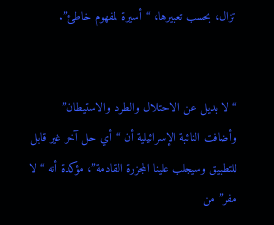تزال، بحسب تعبيرها، “أسيرة لمفهوم خاطئ”.


“لا بديل عن الاحتلال والطرد والاستيطان”
وأضافت النائبة الإسرائيلية أن “أي حل آخر غير قابل للتطبيق وسيجلب علينا المجزرة القادمة”، مؤكدة أنه “لا مفر” من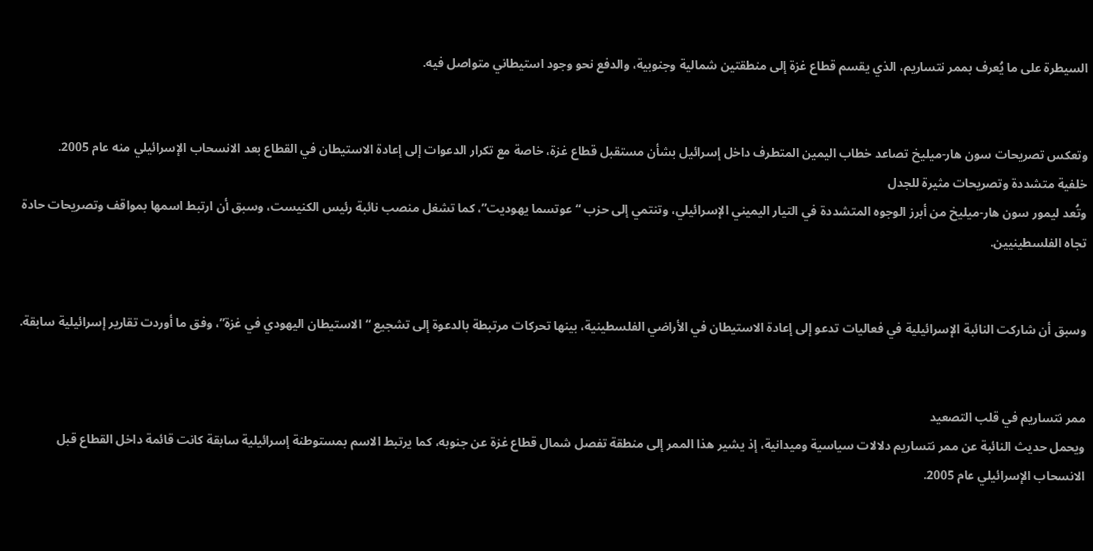السيطرة على ما يُعرف بممر نتساريم، الذي يقسم قطاع غزة إلى منطقتين شمالية وجنوبية، والدفع نحو وجود استيطاني متواصل فيه.


وتعكس تصريحات سون هار-ميليخ تصاعد خطاب اليمين المتطرف داخل إسرائيل بشأن مستقبل قطاع غزة، خاصة مع تكرار الدعوات إلى إعادة الاستيطان في القطاع بعد الانسحاب الإسرائيلي منه عام 2005.
خلفية متشددة وتصريحات مثيرة للجدل
وتُعد ليمور سون هار-ميليخ من أبرز الوجوه المتشددة في التيار اليميني الإسرائيلي، وتنتمي إلى حزب “عوتسما يهوديت”، كما تشغل منصب نائبة رئيس الكنيست، وسبق أن ارتبط اسمها بمواقف وتصريحات حادة تجاه الفلسطينيين.


وسبق أن شاركت النائبة الإسرائيلية في فعاليات تدعو إلى إعادة الاستيطان في الأراضي الفلسطينية، بينها تحركات مرتبطة بالدعوة إلى تشجيع “الاستيطان اليهودي في غزة”، وفق ما أوردت تقارير إسرائيلية سابقة.


ممر نتساريم في قلب التصعيد
ويحمل حديث النائبة عن ممر نتساريم دلالات سياسية وميدانية، إذ يشير هذا الممر إلى منطقة تفصل شمال قطاع غزة عن جنوبه، كما يرتبط الاسم بمستوطنة إسرائيلية سابقة كانت قائمة داخل القطاع قبل الانسحاب الإسرائيلي عام 2005.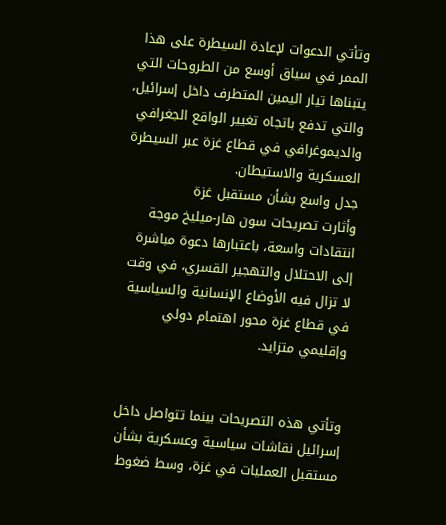وتأتي الدعوات لإعادة السيطرة على هذا الممر في سياق أوسع من الطروحات التي يتبناها تيار اليمين المتطرف داخل إسرائيل، والتي تدفع باتجاه تغيير الواقع الجغرافي والديموغرافي في قطاع غزة عبر السيطرة العسكرية والاستيطان.
جدل واسع بشأن مستقبل غزة
وأثارت تصريحات سون هار-ميليخ موجة انتقادات واسعة، باعتبارها دعوة مباشرة إلى الاحتلال والتهجير القسري، في وقت لا تزال فيه الأوضاع الإنسانية والسياسية في قطاع غزة محور اهتمام دولي وإقليمي متزايد.


وتأتي هذه التصريحات بينما تتواصل داخل إسرائيل نقاشات سياسية وعسكرية بشأن مستقبل العمليات في غزة، وسط ضغوط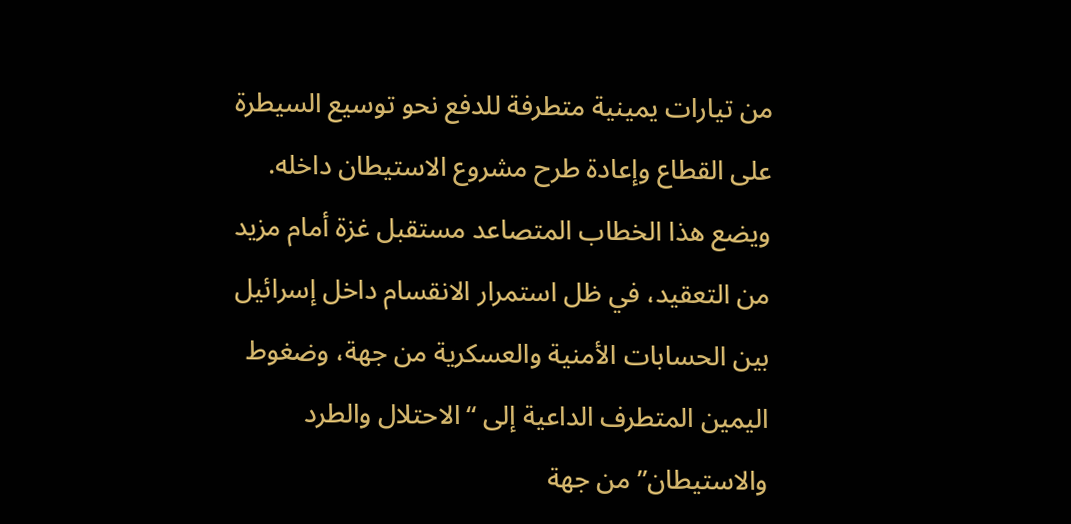من تيارات يمينية متطرفة للدفع نحو توسيع السيطرة على القطاع وإعادة طرح مشروع الاستيطان داخله.
ويضع هذا الخطاب المتصاعد مستقبل غزة أمام مزيد من التعقيد، في ظل استمرار الانقسام داخل إسرائيل بين الحسابات الأمنية والعسكرية من جهة، وضغوط اليمين المتطرف الداعية إلى “الاحتلال والطرد والاستيطان” من جهة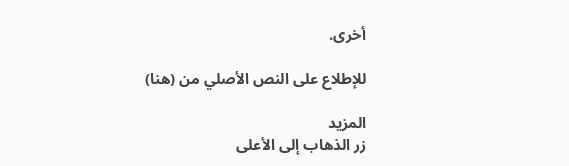أخرى.

للإطلاع على النص الأصلي من (هنا)

المزيد
زر الذهاب إلى الأعلى